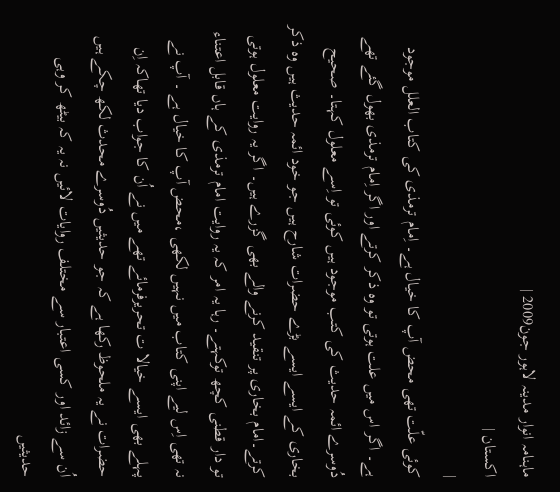ماہنامہ انوار مدینہ لاہور جون2009 |
اكستان |
|
کوئی علّت تھی محض آپ کا خیال ہے۔ اِمام ترمذی کی کتاب العلل موجود ہے۔ اگر اس میں علت ہوتی تو وہ ذکر کرتے اور اگر اِمام ترمذی بھول گئے تھے دُوسرے ائمہ حدیث کی کتب موجود ہیں کوئی تو اِسے معلول کہتا۔ صحیح بخاری کے ایسے ایسے بڑے حضرات شارح ہیں جو خود ائمہ حدیث ہیں وہ ذکر کرتے۔امام بخاری پر تنقید کرنے والے بھی گزرے ہیں۔ اگر یہ روایت معلول ہوتی تو دار قطنی کچھ توکہتے۔ رہا یہ امر کہ یہ روایت امام ترمذی کے ہاں قابل اعتناء نہ تھی اِس لیے اپنی کتاب میں نہیں لکھی ،محض آپ کا خیال ہے ۔ آپ نے پہلے بھی ایسے خیالا ت تحریرفرمائے تھے میں نے اُن کا جواب دیا تھاکہ اِن حضرات نے یہ ملحوظ رکھا ہے کہ جو حدیثیں دُوسرے محدث لکھ چکے ہیں اُن سے زائد اور کسی اعتبار سے مختلف روایات لائیں نہ یہ کہ بیٹھ کر وہی حدیثیں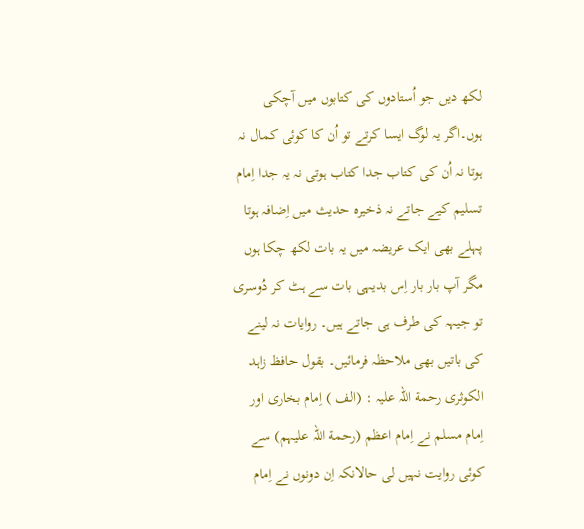لکھ دیں جو اُستادوں کی کتابوں میں آچکی ہوں۔اگر یہ لوگ ایسا کرتے تو اُن کا کوئی کمال نہ ہوتا نہ اُن کی کتاب جدا کتاب ہوتی نہ یہ جدا اِمام تسلیم کیے جاتے نہ ذخیرہ حدیث میں اِضافہ ہوتا پہلے بھی ایک عریضہ میں یہ بات لکھ چکا ہوں مگر آپ بار بار اِس بدیہی بات سے ہٹ کر دُوسری تو جیہہ کی طرف ہی جاتے ہیں۔ روایات نہ لینے کی باتیں بھی ملاحظہ فرمائیں۔ بقول حافظ زاہد الکوثری رحمة اللہ علیہ : (الف ) اِمام بخاری اور اِمام مسلم نے اِمام اعظم (رحمة اللہ علیہم) سے کوئی روایت نہیں لی حالانکہ اِن دونوں نے اِمام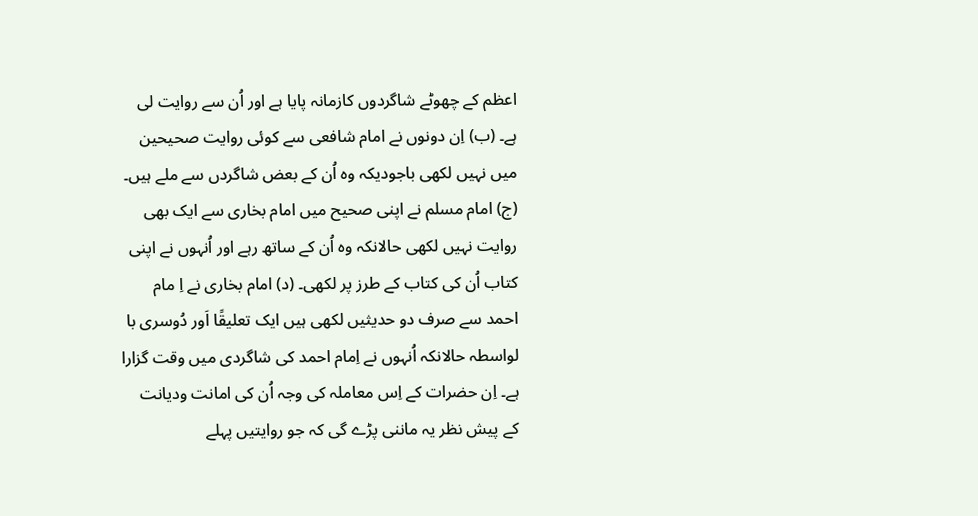اعظم کے چھوٹے شاگردوں کازمانہ پایا ہے اور اُن سے روایت لی ہے۔ (ب) اِن دونوں نے امام شافعی سے کوئی روایت صحیحین میں نہیں لکھی باجودیکہ وہ اُن کے بعض شاگردں سے ملے ہیں۔ (ج) امام مسلم نے اپنی صحیح میں امام بخاری سے ایک بھی روایت نہیں لکھی حالانکہ وہ اُن کے ساتھ رہے اور اُنہوں نے اپنی کتاب اُن کی کتاب کے طرز پر لکھی۔ (د) امام بخاری نے اِ مام احمد سے صرف دو حدیثیں لکھی ہیں ایک تعلیقًا اَور دُوسری با لواسطہ حالانکہ اُنہوں نے اِمام احمد کی شاگردی میں وقت گزارا ہے۔ اِن حضرات کے اِس معاملہ کی وجہ اُن کی امانت ودیانت کے پیش نظر یہ ماننی پڑے گی کہ جو روایتیں پہلے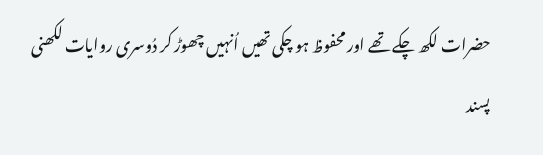حضرات لکھ چکے تھے اور محفوظ ہو چکی تھیں اُنہیں چھوڑ کر دُوسری روایات لکھنی پسند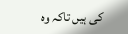کی ہیں تاکہ وہ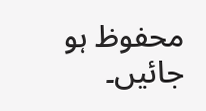محفوظ ہو جائیں۔